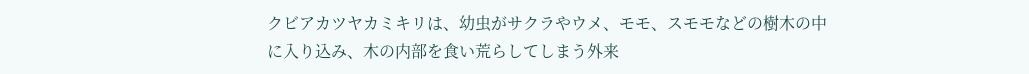クビアカツヤカミキリは、幼虫がサクラやウメ、モモ、スモモなどの樹木の中に入り込み、木の内部を食い荒らしてしまう外来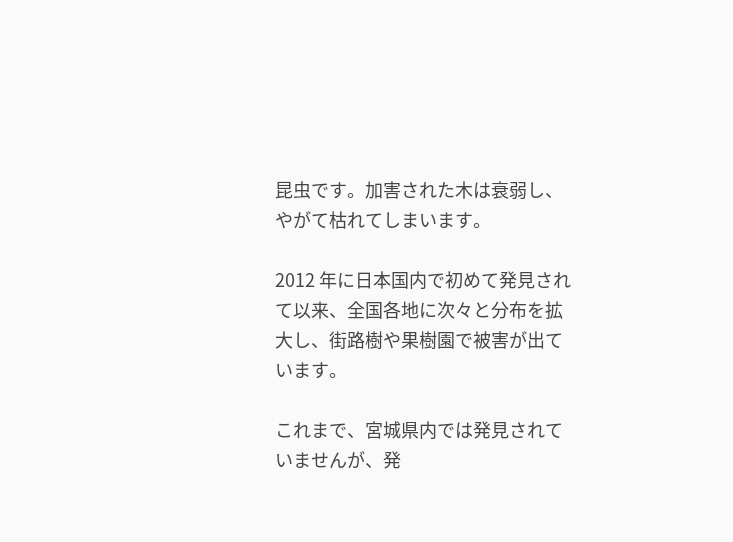昆虫です。加害された木は衰弱し、やがて枯れてしまいます。

2012 年に日本国内で初めて発見されて以来、全国各地に次々と分布を拡大し、街路樹や果樹園で被害が出ています。

これまで、宮城県内では発見されていませんが、発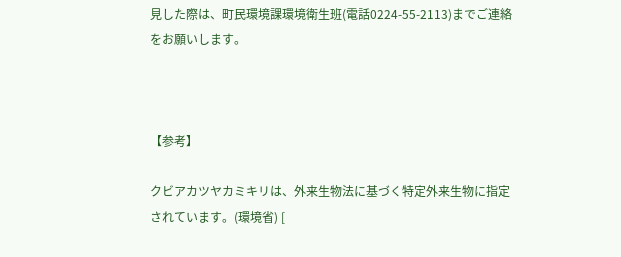見した際は、町民環境課環境衛生班(電話0224-55-2113)までご連絡をお願いします。



【参考】

クビアカツヤカミキリは、外来生物法に基づく特定外来生物に指定されています。(環境省) [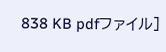838 KB pdfファイル]